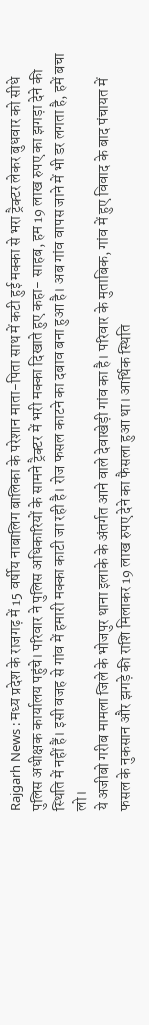Rajgarh News : मध्य प्रदेश के राजगढ़ में 15 वर्षीय नाबालिग बालिका के परेशान माता-पिता साथ में कटी हुई मक्का से भरा ट्रैक्टर लेकर बुधवार को सीधे पुलिस अधीक्षक कार्यालय पहुंचे। परिवार ने पुलिस अधिकारियों के सामने ट्रैक्टर में भरी मक्का दिखाते हुए कहा- साहब, हम 19 लाख रुपए का झगड़ा देने की स्थिति में नहीं हैं। इसी वजह से गांव में हमारी मक्का काटी जा रही है। रोज फसल काटने का दबाव बना हुआ है। अब गांव वापस जाने में भी डर लगता है, हमें बचा लो।
ये अजीबो गरीब मामला जिले के भोजपुर थाना इलाके के अंतर्गत आने वाले देवाखेड़ी गांव का है। परिवार के मुताबिक, गांव में हुए विवाद के बाद पंचायत में फसल के नुकसान और झगड़े की राशि मिलाकर 19 लाख रुपए देने का फैसला हुआ था। आर्थिक स्थिति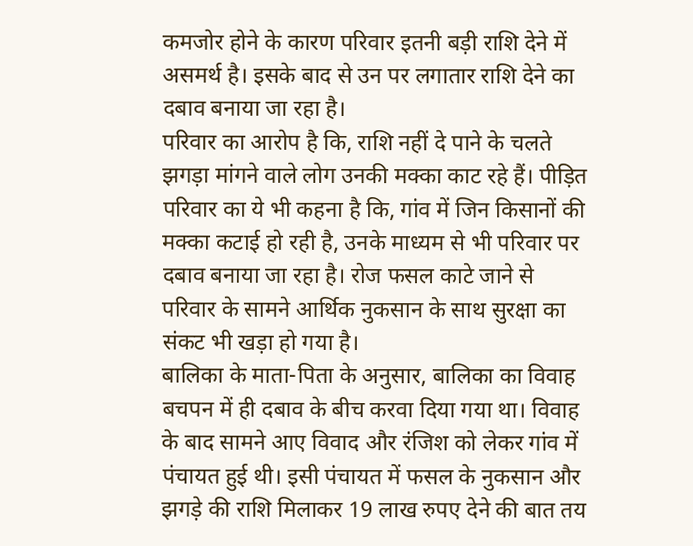कमजोर होने के कारण परिवार इतनी बड़ी राशि देने में असमर्थ है। इसके बाद से उन पर लगातार राशि देने का दबाव बनाया जा रहा है।
परिवार का आरोप है कि, राशि नहीं दे पाने के चलते झगड़ा मांगने वाले लोग उनकी मक्का काट रहे हैं। पीड़ित परिवार का ये भी कहना है कि, गांव में जिन किसानों की मक्का कटाई हो रही है, उनके माध्यम से भी परिवार पर दबाव बनाया जा रहा है। रोज फसल काटे जाने से परिवार के सामने आर्थिक नुकसान के साथ सुरक्षा का संकट भी खड़ा हो गया है।
बालिका के माता-पिता के अनुसार, बालिका का विवाह बचपन में ही दबाव के बीच करवा दिया गया था। विवाह के बाद सामने आए विवाद और रंजिश को लेकर गांव में पंचायत हुई थी। इसी पंचायत में फसल के नुकसान और झगड़े की राशि मिलाकर 19 लाख रुपए देने की बात तय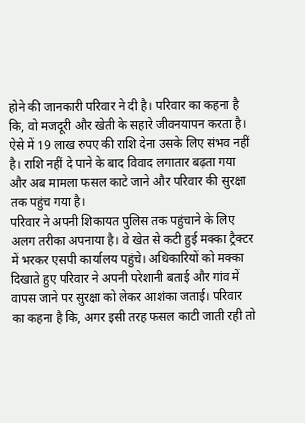होने की जानकारी परिवार ने दी है। परिवार का कहना है कि, वो मजदूरी और खेती के सहारे जीवनयापन करता है। ऐसे में 19 लाख रुपए की राशि देना उसके लिए संभव नहीं है। राशि नहीं दे पाने के बाद विवाद लगातार बढ़ता गया और अब मामला फसल काटे जाने और परिवार की सुरक्षा तक पहुंच गया है।
परिवार ने अपनी शिकायत पुलिस तक पहुंचाने के लिए अलग तरीका अपनाया है। वे खेत से कटी हुई मक्का ट्रैक्टर में भरकर एसपी कार्यालय पहुंचे। अधिकारियों को मक्का दिखाते हुए परिवार ने अपनी परेशानी बताई और गांव में वापस जाने पर सुरक्षा को लेकर आशंका जताई। परिवार का कहना है कि, अगर इसी तरह फसल काटी जाती रही तो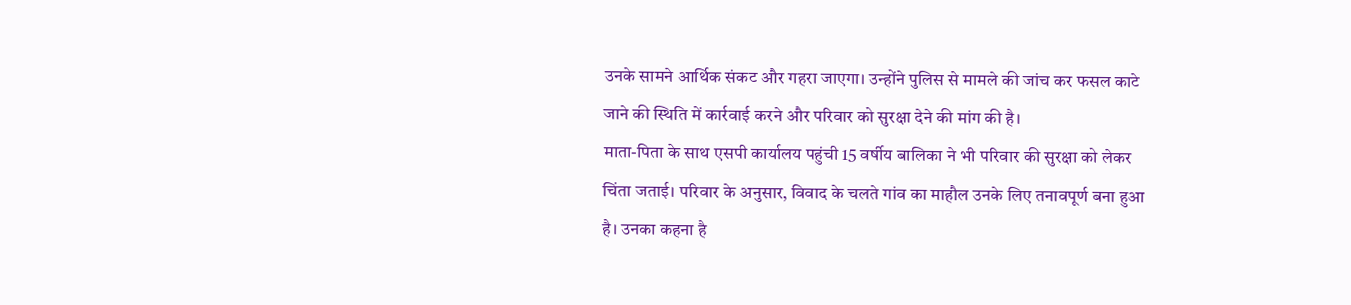उनके सामने आर्थिक संकट और गहरा जाएगा। उन्होंने पुलिस से मामले की जांच कर फसल काटे जाने की स्थिति में कार्रवाई करने और परिवार को सुरक्षा देने की मांग की है।
माता-पिता के साथ एसपी कार्यालय पहुंची 15 वर्षीय बालिका ने भी परिवार की सुरक्षा को लेकर चिंता जताई। परिवार के अनुसार, विवाद के चलते गांव का माहौल उनके लिए तनावपूर्ण बना हुआ है। उनका कहना है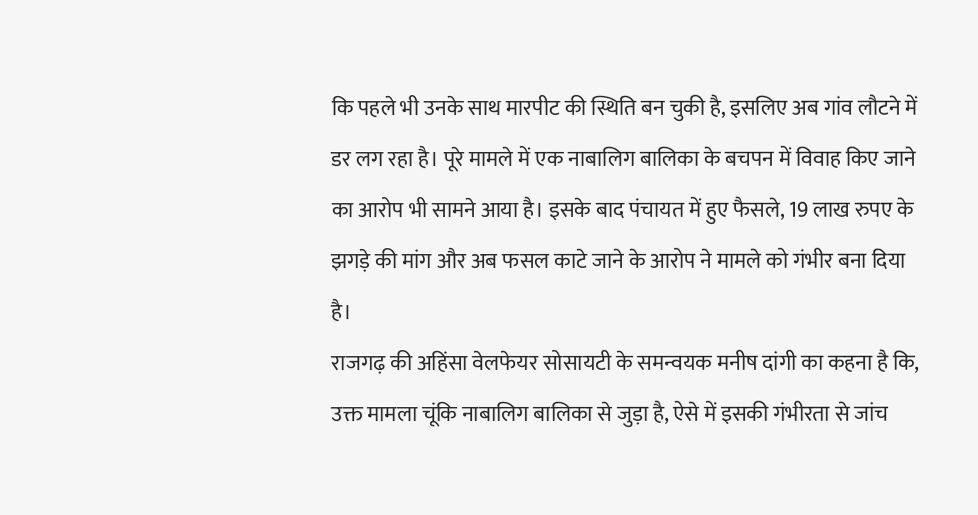कि पहले भी उनके साथ मारपीट की स्थिति बन चुकी है, इसलिए अब गांव लौटने में डर लग रहा है। पूरे मामले में एक नाबालिग बालिका के बचपन में विवाह किए जाने का आरोप भी सामने आया है। इसके बाद पंचायत में हुए फैसले, 19 लाख रुपए के झगड़े की मांग और अब फसल काटे जाने के आरोप ने मामले को गंभीर बना दिया है।
राजगढ़ की अहिंसा वेलफेयर सोसायटी के समन्वयक मनीष दांगी का कहना है कि, उक्त मामला चूंकि नाबालिग बालिका से जुड़ा है, ऐसे में इसकी गंभीरता से जांच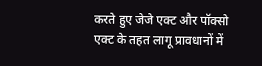करते हुए जेजे एक्ट और पॉक्सो एक्ट के तहत लागू प्रावधानों में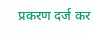प्रकरण दर्ज कर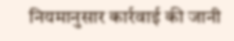नियमानुसार कार्रवाई की जानी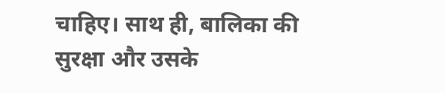चाहिए। साथ ही, बालिका की सुरक्षा और उसके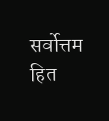सर्वोत्तम हित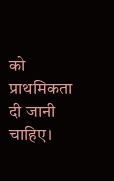को प्राथमिकता दी जानी चाहिए।